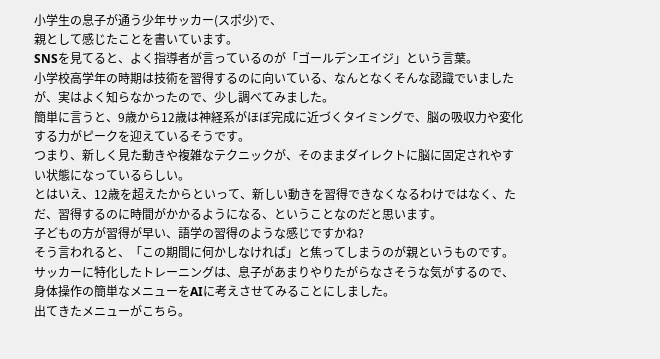小学生の息子が通う少年サッカー(スポ少)で、
親として感じたことを書いています。
SNSを見てると、よく指導者が言っているのが「ゴールデンエイジ」という言葉。
小学校高学年の時期は技術を習得するのに向いている、なんとなくそんな認識でいましたが、実はよく知らなかったので、少し調べてみました。
簡単に言うと、9歳から12歳は神経系がほぼ完成に近づくタイミングで、脳の吸収力や変化する力がピークを迎えているそうです。
つまり、新しく見た動きや複雑なテクニックが、そのままダイレクトに脳に固定されやすい状態になっているらしい。
とはいえ、12歳を超えたからといって、新しい動きを習得できなくなるわけではなく、ただ、習得するのに時間がかかるようになる、ということなのだと思います。
子どもの方が習得が早い、語学の習得のような感じですかね?
そう言われると、「この期間に何かしなければ」と焦ってしまうのが親というものです。
サッカーに特化したトレーニングは、息子があまりやりたがらなさそうな気がするので、身体操作の簡単なメニューをAIに考えさせてみることにしました。
出てきたメニューがこちら。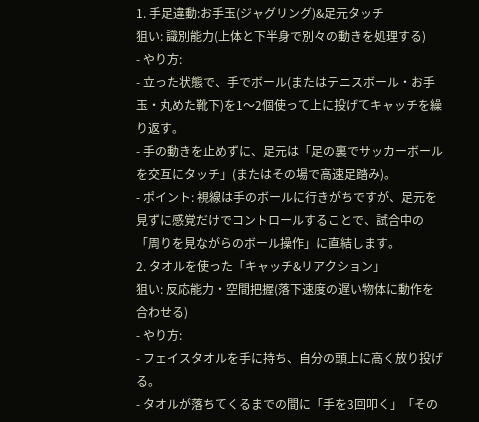1. 手足違動:お手玉(ジャグリング)&足元タッチ
狙い: 識別能力(上体と下半身で別々の動きを処理する)
- やり方:
- 立った状態で、手でボール(またはテニスボール・お手玉・丸めた靴下)を1〜2個使って上に投げてキャッチを繰り返す。
- 手の動きを止めずに、足元は「足の裏でサッカーボールを交互にタッチ」(またはその場で高速足踏み)。
- ポイント: 視線は手のボールに行きがちですが、足元を見ずに感覚だけでコントロールすることで、試合中の「周りを見ながらのボール操作」に直結します。
2. タオルを使った「キャッチ&リアクション」
狙い: 反応能力・空間把握(落下速度の遅い物体に動作を合わせる)
- やり方:
- フェイスタオルを手に持ち、自分の頭上に高く放り投げる。
- タオルが落ちてくるまでの間に「手を3回叩く」「その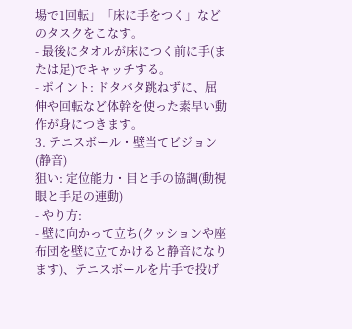場で1回転」「床に手をつく」などのタスクをこなす。
- 最後にタオルが床につく前に手(または足)でキャッチする。
- ポイント: ドタバタ跳ねずに、屈伸や回転など体幹を使った素早い動作が身につきます。
3. テニスボール・壁当てビジョン(静音)
狙い: 定位能力・目と手の協調(動視眼と手足の連動)
- やり方:
- 壁に向かって立ち(クッションや座布団を壁に立てかけると静音になります)、テニスボールを片手で投げ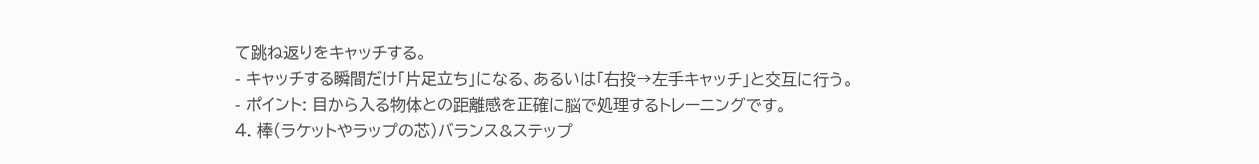て跳ね返りをキャッチする。
- キャッチする瞬間だけ「片足立ち」になる、あるいは「右投→左手キャッチ」と交互に行う。
- ポイント: 目から入る物体との距離感を正確に脳で処理するトレーニングです。
4. 棒(ラケットやラップの芯)バランス&ステップ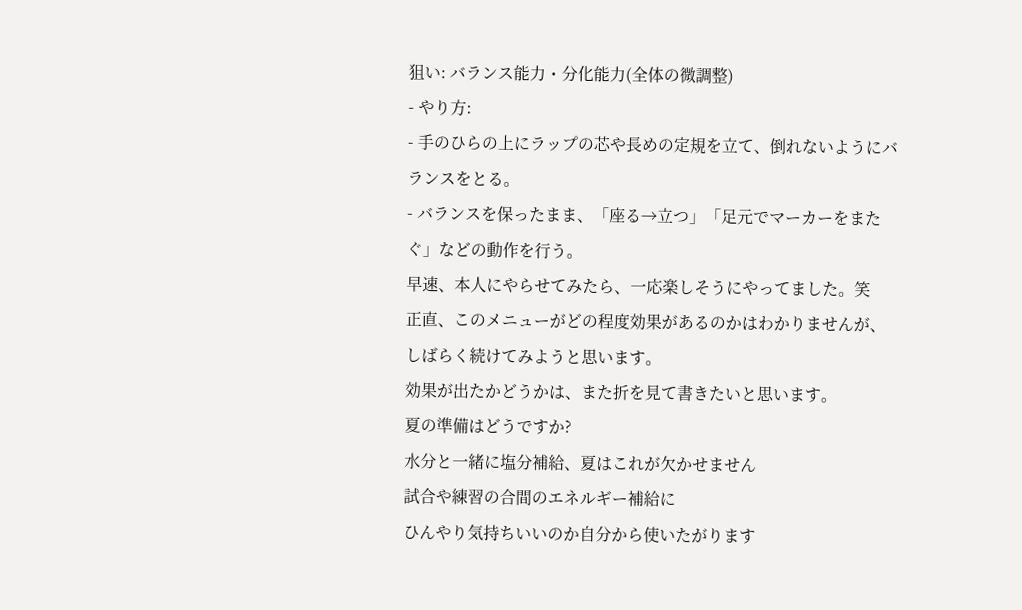狙い: バランス能力・分化能力(全体の微調整)
- やり方:
- 手のひらの上にラップの芯や長めの定規を立て、倒れないようにバランスをとる。
- バランスを保ったまま、「座る→立つ」「足元でマーカーをまたぐ」などの動作を行う。
早速、本人にやらせてみたら、一応楽しそうにやってました。笑
正直、このメニューがどの程度効果があるのかはわかりませんが、しばらく続けてみようと思います。
効果が出たかどうかは、また折を見て書きたいと思います。
夏の準備はどうですか?
水分と一緒に塩分補給、夏はこれが欠かせません
試合や練習の合間のエネルギー補給に
ひんやり気持ちいいのか自分から使いたがります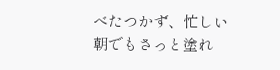べたつかず、忙しい朝でもさっと塗れ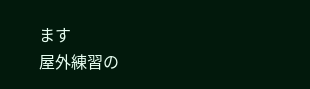ます
屋外練習の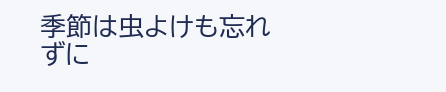季節は虫よけも忘れずに